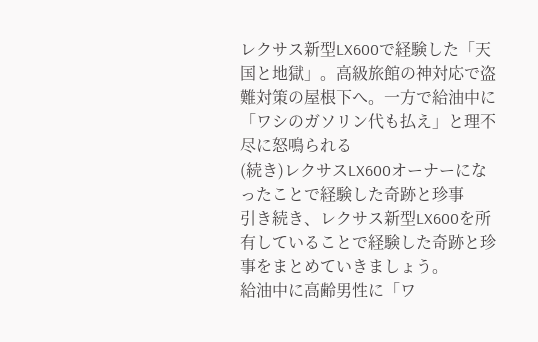レクサス新型LX600で経験した「天国と地獄」。高級旅館の神対応で盗難対策の屋根下へ。一方で給油中に「ワシのガソリン代も払え」と理不尽に怒鳴られる
(続き)レクサスLX600オーナーになったことで経験した奇跡と珍事
引き続き、レクサス新型LX600を所有していることで経験した奇跡と珍事をまとめていきましょう。
給油中に高齢男性に「ワ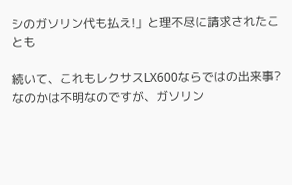シのガソリン代も払え!」と理不尽に請求されたことも

続いて、これもレクサスLX600ならではの出来事?なのかは不明なのですが、ガソリン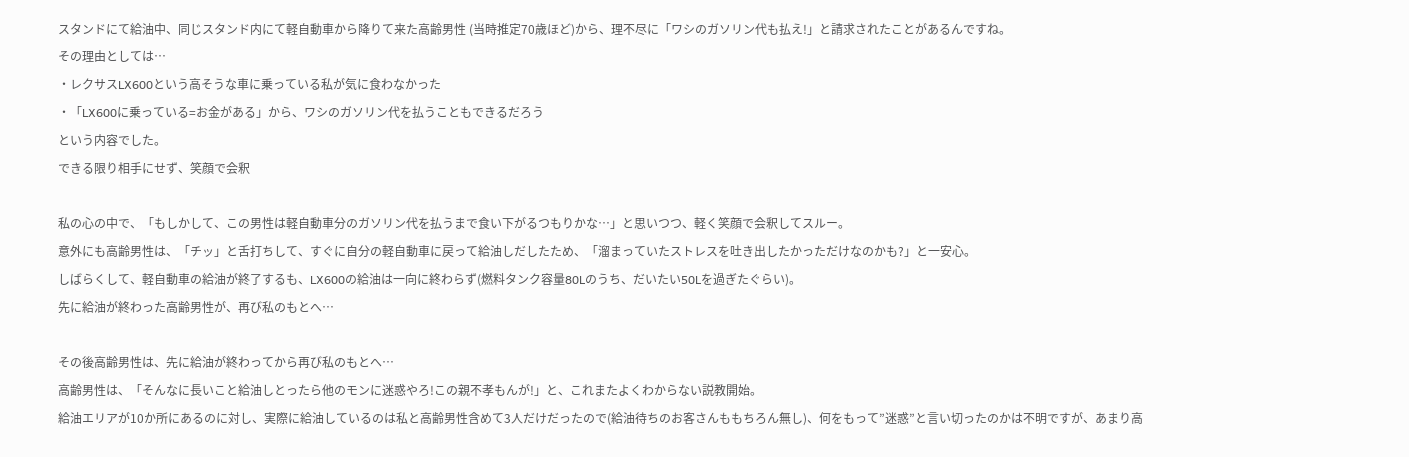スタンドにて給油中、同じスタンド内にて軽自動車から降りて来た高齢男性 (当時推定70歳ほど)から、理不尽に「ワシのガソリン代も払え!」と請求されたことがあるんですね。
その理由としては…
・レクサスLX600という高そうな車に乗っている私が気に食わなかった
・「LX600に乗っている=お金がある」から、ワシのガソリン代を払うこともできるだろう
という内容でした。
できる限り相手にせず、笑顔で会釈

私の心の中で、「もしかして、この男性は軽自動車分のガソリン代を払うまで食い下がるつもりかな…」と思いつつ、軽く笑顔で会釈してスルー。
意外にも高齢男性は、「チッ」と舌打ちして、すぐに自分の軽自動車に戻って給油しだしたため、「溜まっていたストレスを吐き出したかっただけなのかも?」と一安心。
しばらくして、軽自動車の給油が終了するも、LX600の給油は一向に終わらず(燃料タンク容量80Lのうち、だいたい50Lを過ぎたぐらい)。
先に給油が終わった高齢男性が、再び私のもとへ…

その後高齢男性は、先に給油が終わってから再び私のもとへ…
高齢男性は、「そんなに長いこと給油しとったら他のモンに迷惑やろ!この親不孝もんが!」と、これまたよくわからない説教開始。
給油エリアが10か所にあるのに対し、実際に給油しているのは私と高齢男性含めて3人だけだったので(給油待ちのお客さんももちろん無し)、何をもって”迷惑”と言い切ったのかは不明ですが、あまり高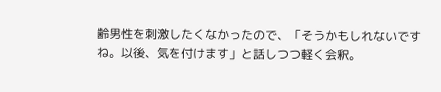齢男性を刺激したくなかったので、「そうかもしれないですね。以後、気を付けます」と話しつつ軽く会釈。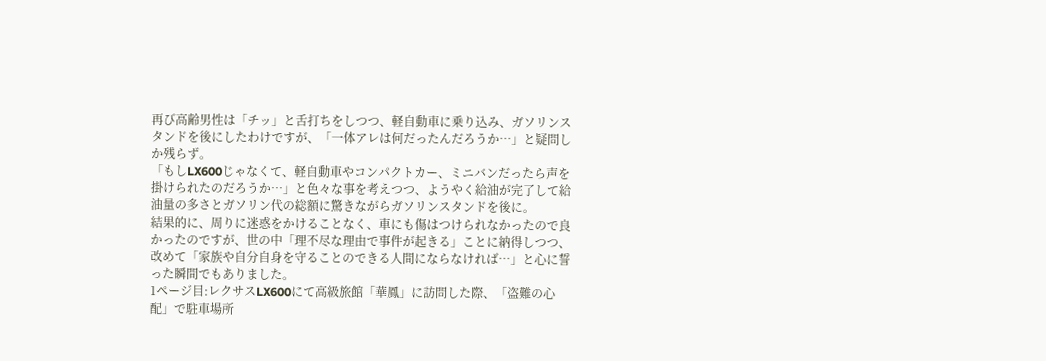再び高齢男性は「チッ」と舌打ちをしつつ、軽自動車に乗り込み、ガソリンスタンドを後にしたわけですが、「一体アレは何だったんだろうか…」と疑問しか残らず。
「もしLX600じゃなくて、軽自動車やコンパクトカー、ミニバンだったら声を掛けられたのだろうか…」と色々な事を考えつつ、ようやく給油が完了して給油量の多さとガソリン代の総額に驚きながらガソリンスタンドを後に。
結果的に、周りに迷惑をかけることなく、車にも傷はつけられなかったので良かったのですが、世の中「理不尽な理由で事件が起きる」ことに納得しつつ、改めて「家族や自分自身を守ることのできる人間にならなければ…」と心に誓った瞬間でもありました。
1ページ目:レクサスLX600にて高級旅館「華鳳」に訪問した際、「盗難の心配」で駐車場所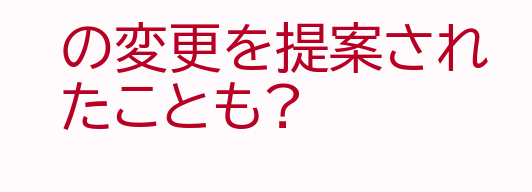の変更を提案されたことも?